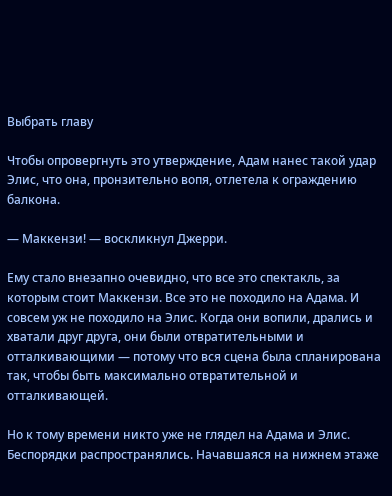Выбрать главу

Чтобы опровергнуть это утверждение, Адам нанес такой удар Элис, что она, пронзительно вопя, отлетела к ограждению балкона.

— Маккензи! — воскликнул Джерри.

Ему стало внезапно очевидно, что все это спектакль, за которым стоит Маккензи. Все это не походило на Адама. И совсем уж не походило на Элис. Когда они вопили, дрались и хватали друг друга, они были отвратительными и отталкивающими — потому что вся сцена была спланирована так, чтобы быть максимально отвратительной и отталкивающей.

Но к тому времени никто уже не глядел на Адама и Элис. Беспорядки распространялись. Начавшаяся на нижнем этаже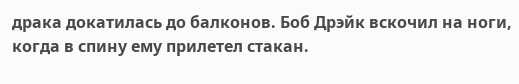драка докатилась до балконов. Боб Дрэйк вскочил на ноги, когда в спину ему прилетел стакан.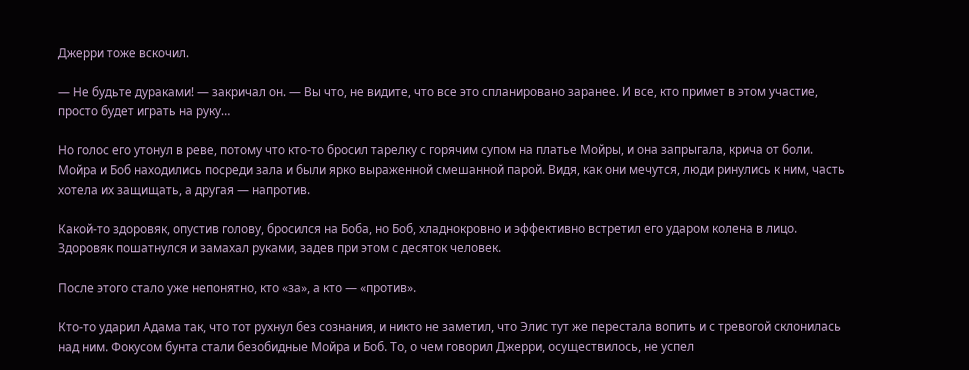Джерри тоже вскочил.

— Не будьте дураками! — закричал он. — Вы что, не видите, что все это спланировано заранее. И все, кто примет в этом участие, просто будет играть на руку…

Но голос его утонул в реве, потому что кто-то бросил тарелку с горячим супом на платье Мойры, и она запрыгала, крича от боли. Мойра и Боб находились посреди зала и были ярко выраженной смешанной парой. Видя, как они мечутся, люди ринулись к ним, часть хотела их защищать, а другая — напротив.

Какой-то здоровяк, опустив голову, бросился на Боба, но Боб, хладнокровно и эффективно встретил его ударом колена в лицо. Здоровяк пошатнулся и замахал руками, задев при этом с десяток человек.

После этого стало уже непонятно, кто «за», а кто — «против».

Кто-то ударил Адама так, что тот рухнул без сознания, и никто не заметил, что Элис тут же перестала вопить и с тревогой склонилась над ним. Фокусом бунта стали безобидные Мойра и Боб. То, о чем говорил Джерри, осуществилось, не успел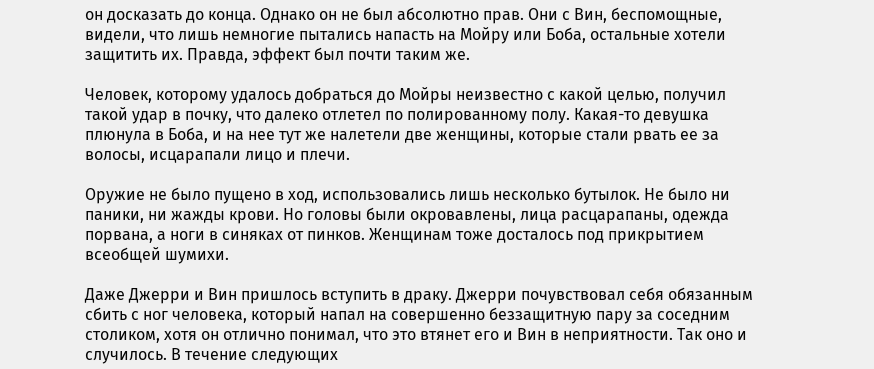он досказать до конца. Однако он не был абсолютно прав. Они с Вин, беспомощные, видели, что лишь немногие пытались напасть на Мойру или Боба, остальные хотели защитить их. Правда, эффект был почти таким же.

Человек, которому удалось добраться до Мойры неизвестно с какой целью, получил такой удар в почку, что далеко отлетел по полированному полу. Какая-то девушка плюнула в Боба, и на нее тут же налетели две женщины, которые стали рвать ее за волосы, исцарапали лицо и плечи.

Оружие не было пущено в ход, использовались лишь несколько бутылок. Не было ни паники, ни жажды крови. Но головы были окровавлены, лица расцарапаны, одежда порвана, а ноги в синяках от пинков. Женщинам тоже досталось под прикрытием всеобщей шумихи.

Даже Джерри и Вин пришлось вступить в драку. Джерри почувствовал себя обязанным сбить с ног человека, который напал на совершенно беззащитную пару за соседним столиком, хотя он отлично понимал, что это втянет его и Вин в неприятности. Так оно и случилось. В течение следующих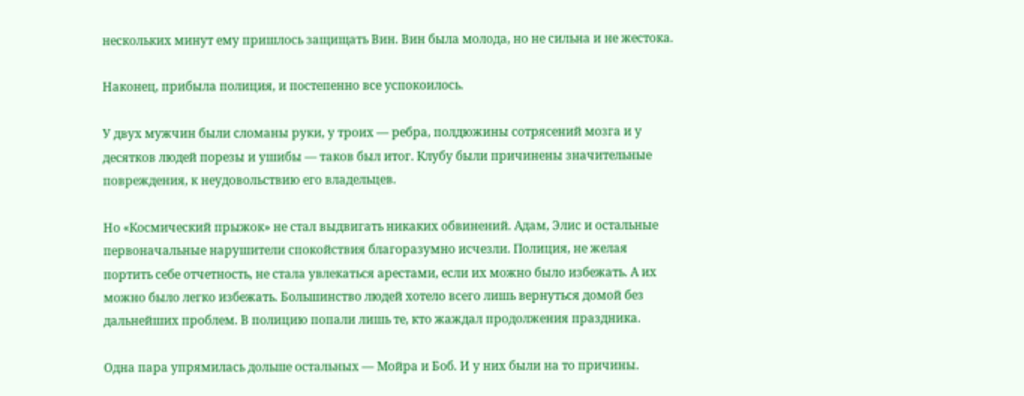нескольких минут ему пришлось защищать Вин. Вин была молода, но не сильна и не жестока.

Наконец, прибыла полиция, и постепенно все успокоилось.

У двух мужчин были сломаны руки, у троих — ребра, полдюжины сотрясений мозга и у десятков людей порезы и ушибы — таков был итог. Клубу были причинены значительные повреждения, к неудовольствию его владельцев.

Но «Космический прыжок» не стал выдвигать никаких обвинений. Адам, Элис и остальные первоначальные нарушители спокойствия благоразумно исчезли. Полиция, не желая портить себе отчетность, не стала увлекаться арестами, если их можно было избежать. А их можно было легко избежать. Большинство людей хотело всего лишь вернуться домой без дальнейших проблем. В полицию попали лишь те, кто жаждал продолжения праздника.

Одна пара упрямилась дольше остальных — Мойра и Боб. И у них были на то причины.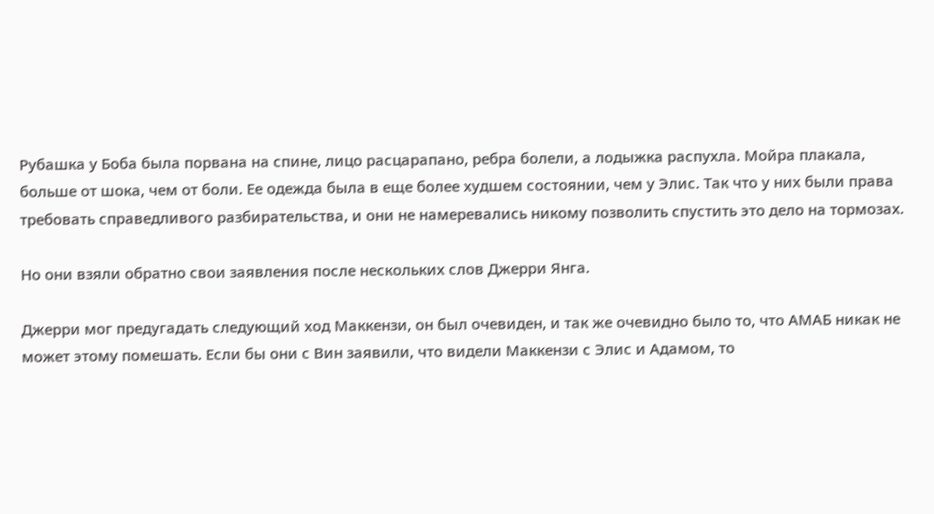Рубашка у Боба была порвана на спине, лицо расцарапано, ребра болели, а лодыжка распухла. Мойра плакала, больше от шока, чем от боли. Ее одежда была в еще более худшем состоянии, чем у Элис. Так что у них были права требовать справедливого разбирательства, и они не намеревались никому позволить спустить это дело на тормозах.

Но они взяли обратно свои заявления после нескольких слов Джерри Янга.

Джерри мог предугадать следующий ход Маккензи, он был очевиден, и так же очевидно было то, что АМАБ никак не может этому помешать. Если бы они с Вин заявили, что видели Маккензи с Элис и Адамом, то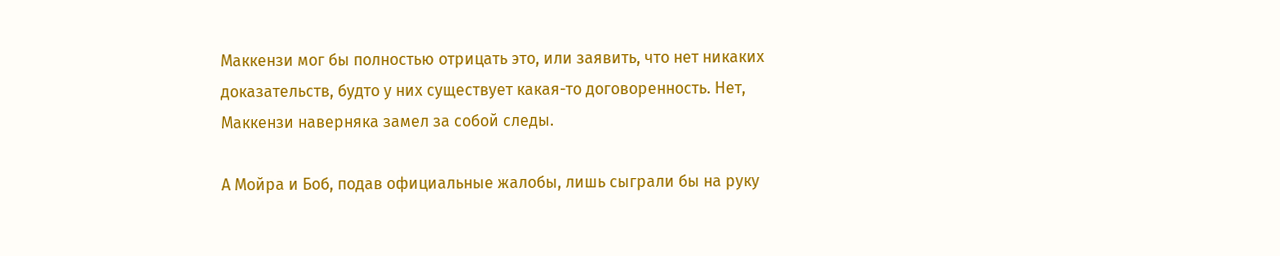Маккензи мог бы полностью отрицать это, или заявить, что нет никаких доказательств, будто у них существует какая-то договоренность. Нет, Маккензи наверняка замел за собой следы.

А Мойра и Боб, подав официальные жалобы, лишь сыграли бы на руку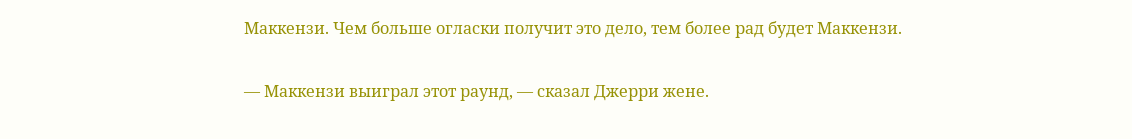Маккензи. Чем больше огласки получит это дело, тем более рад будет Маккензи.

— Маккензи выиграл этот раунд, — сказал Джерри жене.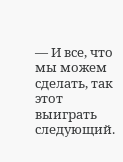— И все, что мы можем сделать, так этот выиграть следующий.